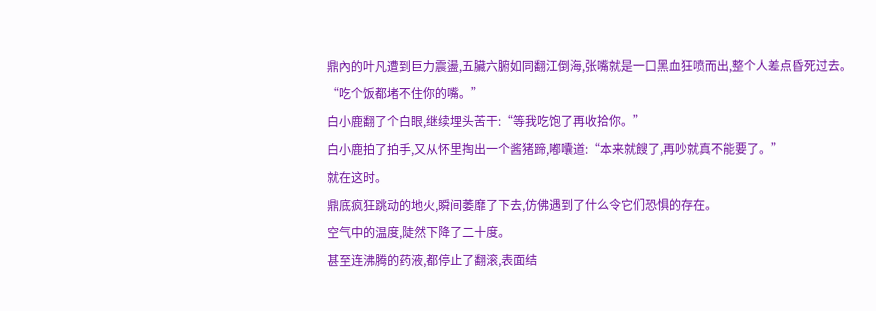鼎內的叶凡遭到巨力震盪,五臟六腑如同翻江倒海,张嘴就是一口黑血狂喷而出,整个人差点昏死过去。
“吃个饭都堵不住你的嘴。”
白小鹿翻了个白眼,继续埋头苦干:“等我吃饱了再收拾你。”
白小鹿拍了拍手,又从怀里掏出一个酱猪蹄,嘟囔道:“本来就餿了,再吵就真不能要了。”
就在这时。
鼎底疯狂跳动的地火,瞬间萎靡了下去,仿佛遇到了什么令它们恐惧的存在。
空气中的温度,陡然下降了二十度。
甚至连沸腾的药液,都停止了翻滚,表面结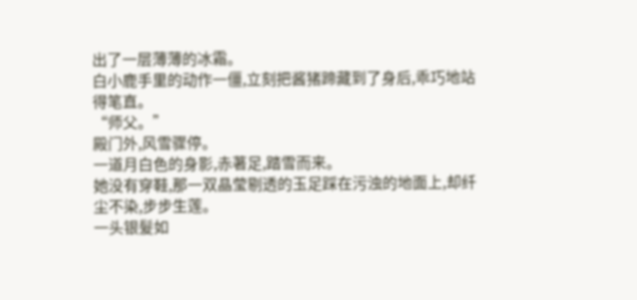出了一层薄薄的冰霜。
白小鹿手里的动作一僵,立刻把酱猪蹄藏到了身后,乖巧地站得笔直。
“师父。”
殿门外,风雪骤停。
一道月白色的身影,赤著足,踏雪而来。
她没有穿鞋,那一双晶莹剔透的玉足踩在污浊的地面上,却纤尘不染,步步生莲。
一头银髮如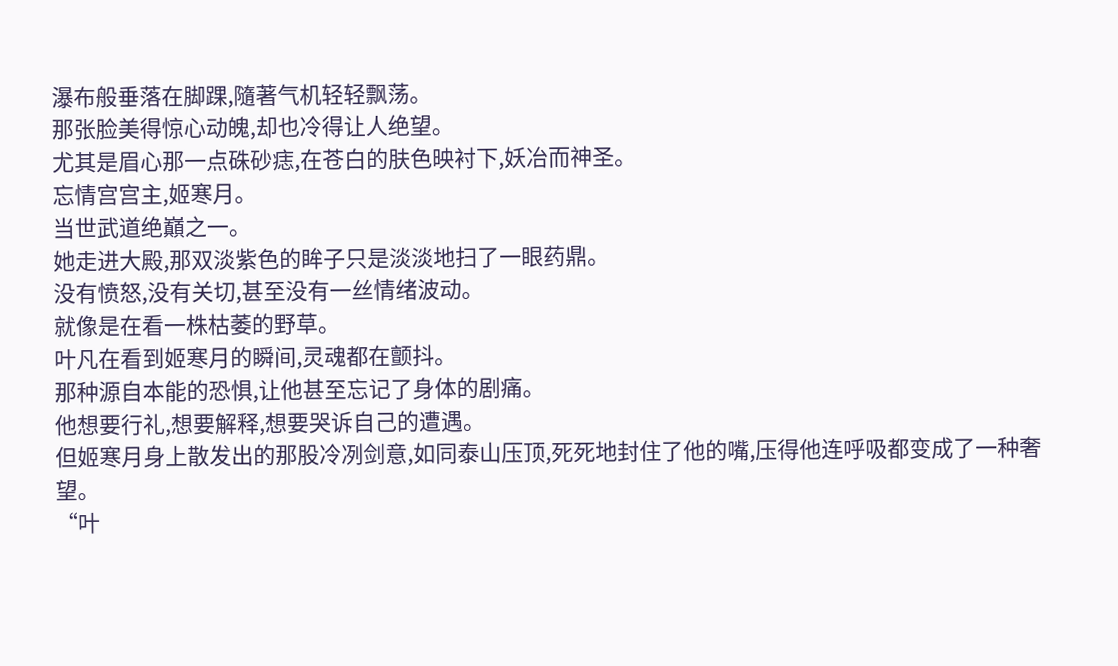瀑布般垂落在脚踝,隨著气机轻轻飘荡。
那张脸美得惊心动魄,却也冷得让人绝望。
尤其是眉心那一点硃砂痣,在苍白的肤色映衬下,妖冶而神圣。
忘情宫宫主,姬寒月。
当世武道绝巔之一。
她走进大殿,那双淡紫色的眸子只是淡淡地扫了一眼药鼎。
没有愤怒,没有关切,甚至没有一丝情绪波动。
就像是在看一株枯萎的野草。
叶凡在看到姬寒月的瞬间,灵魂都在颤抖。
那种源自本能的恐惧,让他甚至忘记了身体的剧痛。
他想要行礼,想要解释,想要哭诉自己的遭遇。
但姬寒月身上散发出的那股冷冽剑意,如同泰山压顶,死死地封住了他的嘴,压得他连呼吸都变成了一种奢望。
“叶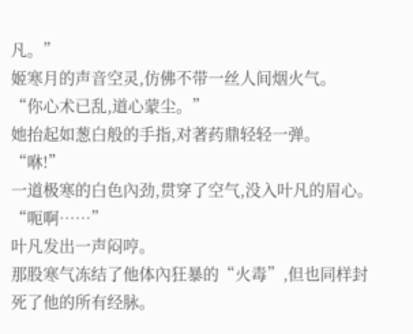凡。”
姬寒月的声音空灵,仿佛不带一丝人间烟火气。
“你心术已乱,道心蒙尘。”
她抬起如葱白般的手指,对著药鼎轻轻一弹。
“咻!”
一道极寒的白色內劲,贯穿了空气,没入叶凡的眉心。
“呃啊……”
叶凡发出一声闷哼。
那股寒气冻结了他体內狂暴的“火毒”,但也同样封死了他的所有经脉。